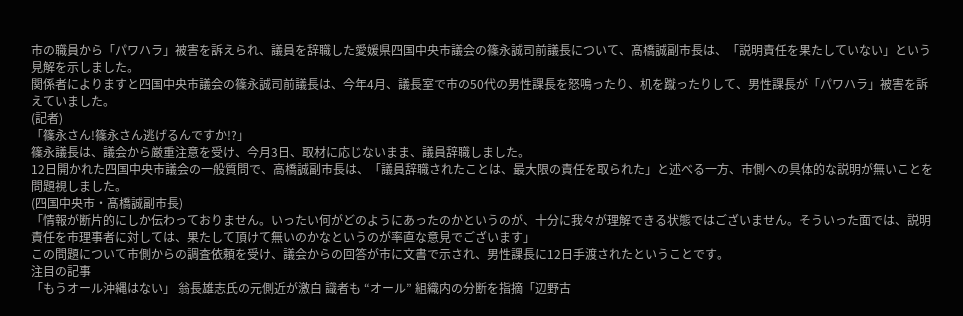市の職員から「パワハラ」被害を訴えられ、議員を辞職した愛媛県四国中央市議会の篠永誠司前議長について、髙橋誠副市長は、「説明責任を果たしていない」という見解を示しました。
関係者によりますと四国中央市議会の篠永誠司前議長は、今年4月、議長室で市の50代の男性課長を怒鳴ったり、机を蹴ったりして、男性課長が「パワハラ」被害を訴えていました。
(記者)
「篠永さん!篠永さん逃げるんですか!?」
篠永議長は、議会から厳重注意を受け、今月3日、取材に応じないまま、議員辞職しました。
12日開かれた四国中央市議会の一般質問で、高橋誠副市長は、「議員辞職されたことは、最大限の責任を取られた」と述べる一方、市側への具体的な説明が無いことを問題視しました。
(四国中央市・髙橋誠副市長)
「情報が断片的にしか伝わっておりません。いったい何がどのようにあったのかというのが、十分に我々が理解できる状態ではございません。そういった面では、説明責任を市理事者に対しては、果たして頂けて無いのかなというのが率直な意見でございます」
この問題について市側からの調査依頼を受け、議会からの回答が市に文書で示され、男性課長に12日手渡されたということです。
注目の記事
「もうオール沖縄はない」 翁長雄志氏の元側近が激白 識者も “オール” 組織内の分断を指摘「辺野古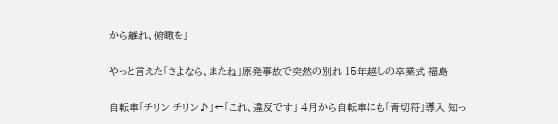から離れ、俯瞰を」

やっと言えた「さよなら、またね」原発事故で突然の別れ 15年越しの卒業式 福島

自転車「チリン チリン♪」←「これ、違反です」 4月から自転車にも「青切符」導入 知っ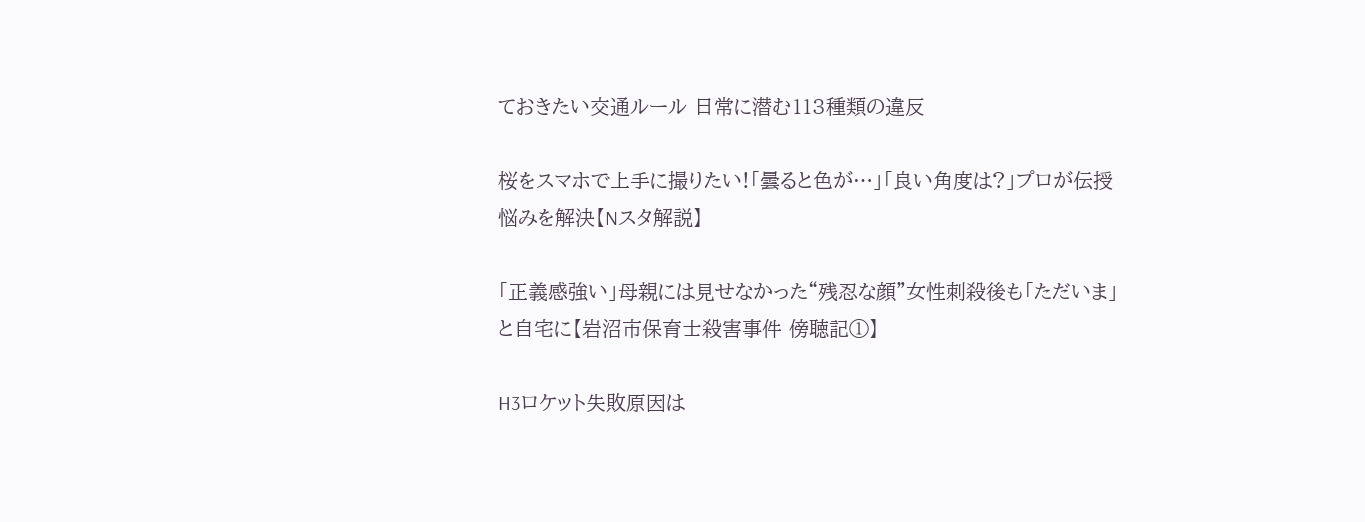ておきたい交通ルール 日常に潜む113種類の違反

桜をスマホで上手に撮りたい!「曇ると色が…」「良い角度は?」プロが伝授 悩みを解決【Nスタ解説】

「正義感強い」母親には見せなかった“残忍な顔”女性刺殺後も「ただいま」と自宅に【岩沼市保育士殺害事件 傍聴記①】

H3ロケット失敗原因は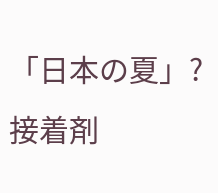「日本の夏」?接着剤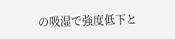の吸湿で強度低下と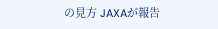の見方 JAXAが報告